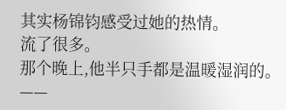其实杨锦钧感受过她的热情。
流了很多。
那个晚上,他半只手都是温暖湿润的。
——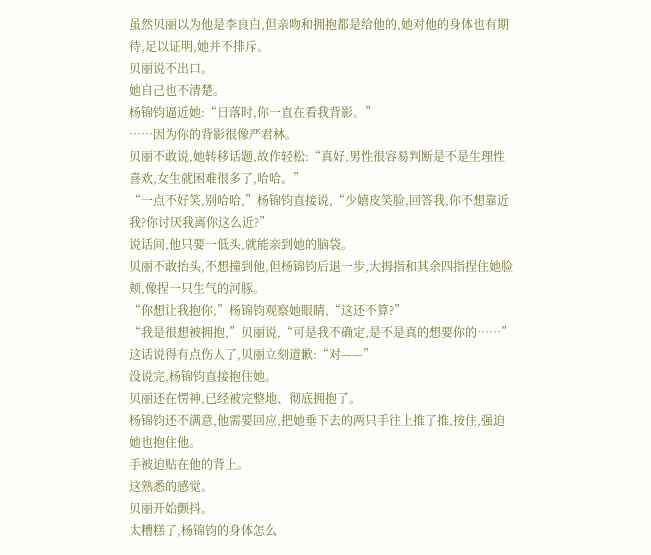虽然贝丽以为他是李良白,但亲吻和拥抱都是给他的,她对他的身体也有期待,足以证明,她并不排斥。
贝丽说不出口。
她自己也不清楚。
杨锦钧逼近她:“日落时,你一直在看我背影。”
……因为你的背影很像严君林。
贝丽不敢说,她转移话题,故作轻松:“真好,男性很容易判断是不是生理性喜欢,女生就困难很多了,哈哈。”
“一点不好笑,别哈哈,”杨锦钧直接说,“少嬉皮笑脸,回答我,你不想靠近我?你讨厌我离你这么近?”
说话间,他只要一低头,就能亲到她的脑袋。
贝丽不敢抬头,不想撞到他,但杨锦钧后退一步,大拇指和其余四指捏住她脸颊,像捏一只生气的河豚。
“你想让我抱你,”杨锦钧观察她眼睛,“这还不算?”
“我是很想被拥抱,”贝丽说,“可是我不确定,是不是真的想要你的……”
这话说得有点伤人了,贝丽立刻道歉:“对——”
没说完,杨锦钧直接抱住她。
贝丽还在愣神,已经被完整地、彻底拥抱了。
杨锦钧还不满意,他需要回应,把她垂下去的两只手往上推了推,按住,强迫她也抱住他。
手被迫贴在他的背上。
这熟悉的感觉。
贝丽开始颤抖。
太糟糕了,杨锦钧的身体怎么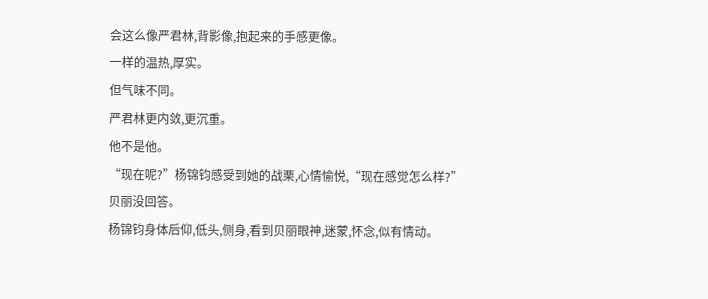会这么像严君林,背影像,抱起来的手感更像。
一样的温热,厚实。
但气味不同。
严君林更内敛,更沉重。
他不是他。
“现在呢?”杨锦钧感受到她的战栗,心情愉悦,“现在感觉怎么样?”
贝丽没回答。
杨锦钧身体后仰,低头,侧身,看到贝丽眼神,迷蒙,怀念,似有情动。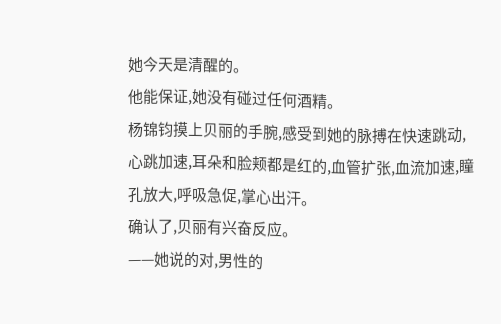她今天是清醒的。
他能保证,她没有碰过任何酒精。
杨锦钧摸上贝丽的手腕,感受到她的脉搏在快速跳动,心跳加速,耳朵和脸颊都是红的,血管扩张,血流加速,瞳孔放大,呼吸急促,掌心出汗。
确认了,贝丽有兴奋反应。
——她说的对,男性的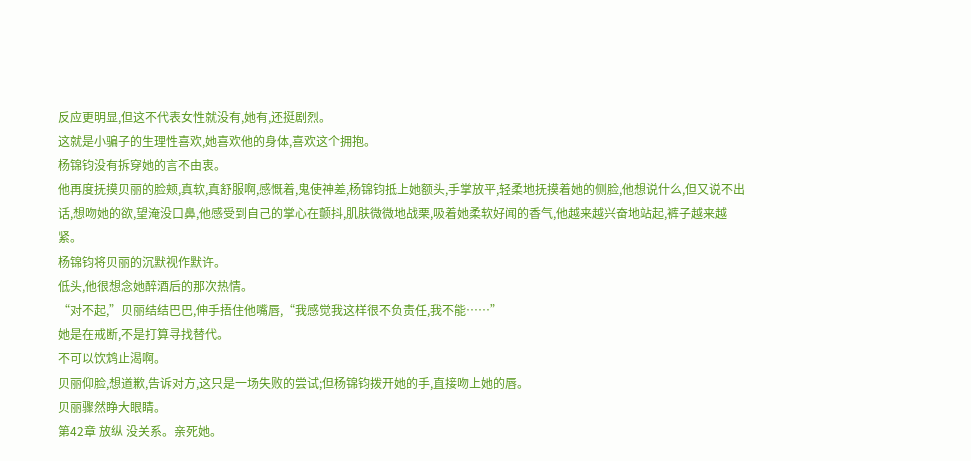反应更明显,但这不代表女性就没有,她有,还挺剧烈。
这就是小骗子的生理性喜欢,她喜欢他的身体,喜欢这个拥抱。
杨锦钧没有拆穿她的言不由衷。
他再度抚摸贝丽的脸颊,真软,真舒服啊,感慨着,鬼使神差,杨锦钧抵上她额头,手掌放平,轻柔地抚摸着她的侧脸,他想说什么,但又说不出话,想吻她的欲,望淹没口鼻,他感受到自己的掌心在颤抖,肌肤微微地战栗,吸着她柔软好闻的香气,他越来越兴奋地站起,裤子越来越紧。
杨锦钧将贝丽的沉默视作默许。
低头,他很想念她醉酒后的那次热情。
“对不起,”贝丽结结巴巴,伸手捂住他嘴唇,“我感觉我这样很不负责任,我不能……”
她是在戒断,不是打算寻找替代。
不可以饮鸩止渴啊。
贝丽仰脸,想道歉,告诉对方,这只是一场失败的尝试;但杨锦钧拨开她的手,直接吻上她的唇。
贝丽骤然睁大眼睛。
第42章 放纵 没关系。亲死她。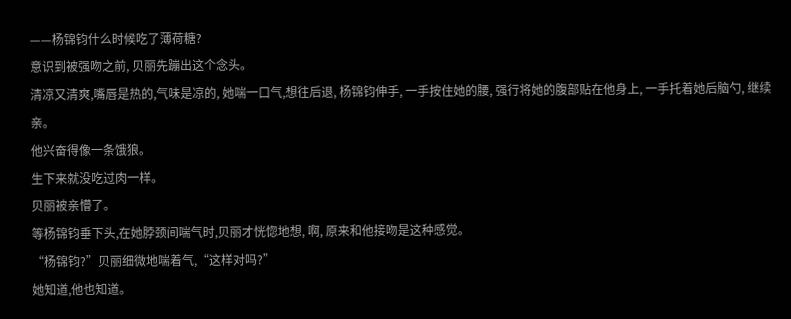——杨锦钧什么时候吃了薄荷糖?
意识到被强吻之前, 贝丽先蹦出这个念头。
清凉又清爽,嘴唇是热的,气味是凉的, 她喘一口气,想往后退, 杨锦钧伸手, 一手按住她的腰, 强行将她的腹部贴在他身上, 一手托着她后脑勺, 继续亲。
他兴奋得像一条饿狼。
生下来就没吃过肉一样。
贝丽被亲懵了。
等杨锦钧垂下头,在她脖颈间喘气时,贝丽才恍惚地想, 啊, 原来和他接吻是这种感觉。
“杨锦钧?”贝丽细微地喘着气,“这样对吗?”
她知道,他也知道。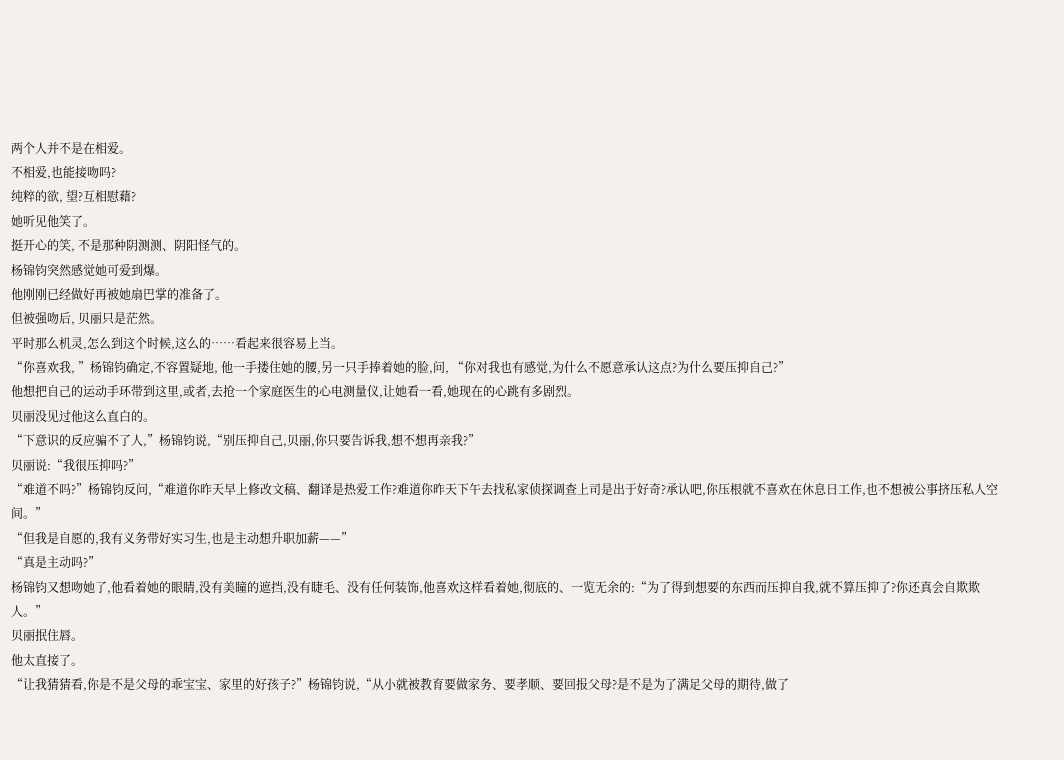两个人并不是在相爱。
不相爱,也能接吻吗?
纯粹的欲, 望?互相慰藉?
她听见他笑了。
挺开心的笑, 不是那种阴测测、阴阳怪气的。
杨锦钧突然感觉她可爱到爆。
他刚刚已经做好再被她扇巴掌的准备了。
但被强吻后, 贝丽只是茫然。
平时那么机灵,怎么到这个时候,这么的……看起来很容易上当。
“你喜欢我, ”杨锦钧确定,不容置疑地, 他一手搂住她的腰,另一只手捧着她的脸,问, “你对我也有感觉,为什么不愿意承认这点?为什么要压抑自己?”
他想把自己的运动手环带到这里,或者,去抢一个家庭医生的心电测量仪,让她看一看,她现在的心跳有多剧烈。
贝丽没见过他这么直白的。
“下意识的反应骗不了人,”杨锦钧说,“别压抑自己,贝丽,你只要告诉我,想不想再亲我?”
贝丽说:“我很压抑吗?”
“难道不吗?”杨锦钧反问,“难道你昨天早上修改文稿、翻译是热爱工作?难道你昨天下午去找私家侦探调查上司是出于好奇?承认吧,你压根就不喜欢在休息日工作,也不想被公事挤压私人空间。”
“但我是自愿的,我有义务带好实习生,也是主动想升职加薪——”
“真是主动吗?”
杨锦钧又想吻她了,他看着她的眼睛,没有美瞳的遮挡,没有睫毛、没有任何装饰,他喜欢这样看着她,彻底的、一览无余的:“为了得到想要的东西而压抑自我,就不算压抑了?你还真会自欺欺人。”
贝丽抿住唇。
他太直接了。
“让我猜猜看,你是不是父母的乖宝宝、家里的好孩子?”杨锦钧说,“从小就被教育要做家务、要孝顺、要回报父母?是不是为了满足父母的期待,做了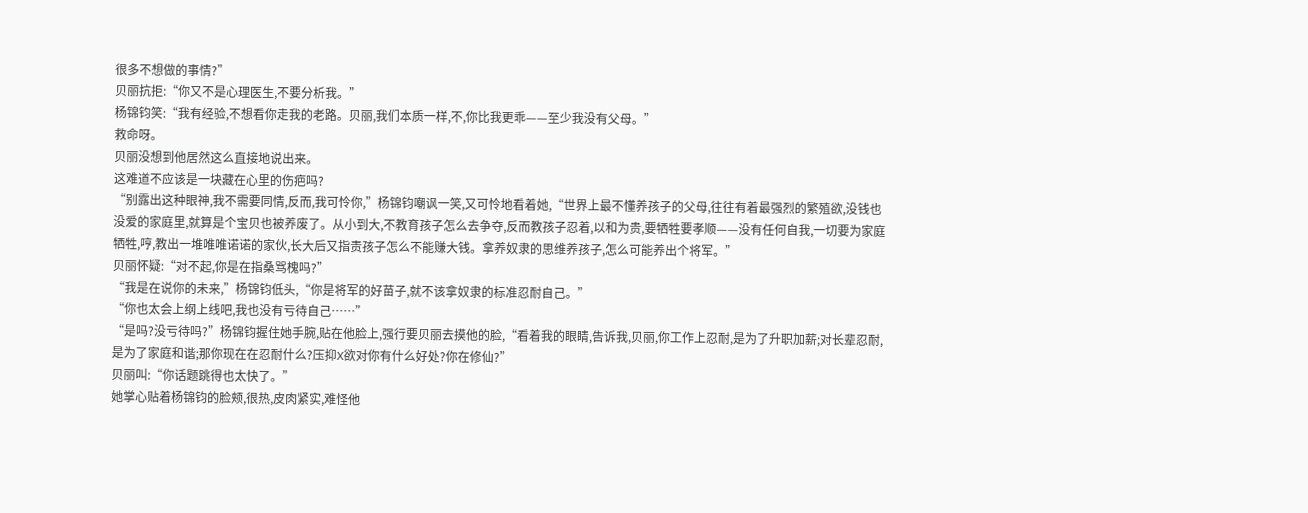很多不想做的事情?”
贝丽抗拒:“你又不是心理医生,不要分析我。”
杨锦钧笑:“我有经验,不想看你走我的老路。贝丽,我们本质一样,不,你比我更乖——至少我没有父母。”
救命呀。
贝丽没想到他居然这么直接地说出来。
这难道不应该是一块藏在心里的伤疤吗?
“别露出这种眼神,我不需要同情,反而,我可怜你,”杨锦钧嘲讽一笑,又可怜地看着她,“世界上最不懂养孩子的父母,往往有着最强烈的繁殖欲,没钱也没爱的家庭里,就算是个宝贝也被养废了。从小到大,不教育孩子怎么去争夺,反而教孩子忍着,以和为贵,要牺牲要孝顺——没有任何自我,一切要为家庭牺牲,哼,教出一堆唯唯诺诺的家伙,长大后又指责孩子怎么不能赚大钱。拿养奴隶的思维养孩子,怎么可能养出个将军。”
贝丽怀疑:“对不起,你是在指桑骂槐吗?”
“我是在说你的未来,”杨锦钧低头,“你是将军的好苗子,就不该拿奴隶的标准忍耐自己。”
“你也太会上纲上线吧,我也没有亏待自己……”
“是吗?没亏待吗?”杨锦钧握住她手腕,贴在他脸上,强行要贝丽去摸他的脸,“看着我的眼睛,告诉我,贝丽,你工作上忍耐,是为了升职加薪;对长辈忍耐,是为了家庭和谐;那你现在在忍耐什么?压抑X欲对你有什么好处?你在修仙?”
贝丽叫:“你话题跳得也太快了。”
她掌心贴着杨锦钧的脸颊,很热,皮肉紧实,难怪他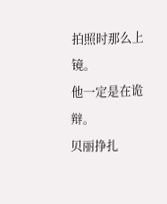拍照时那么上镜。
他一定是在诡辩。
贝丽挣扎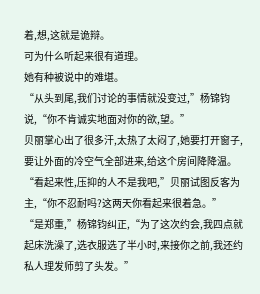着,想,这就是诡辩。
可为什么听起来很有道理。
她有种被说中的难堪。
“从头到尾,我们讨论的事情就没变过,”杨锦钧说,“你不肯诚实地面对你的欲,望。”
贝丽掌心出了很多汗,太热了太闷了,她要打开窗子,要让外面的冷空气全部进来,给这个房间降降温。
“看起来性,压抑的人不是我吧,”贝丽试图反客为主,“你不忍耐吗?这两天你看起来很着急。”
“是郑重,”杨锦钧纠正,“为了这次约会,我四点就起床洗澡了,选衣服选了半小时,来接你之前,我还约私人理发师剪了头发。”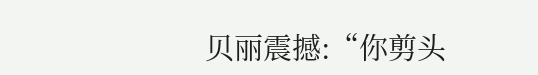贝丽震撼:“你剪头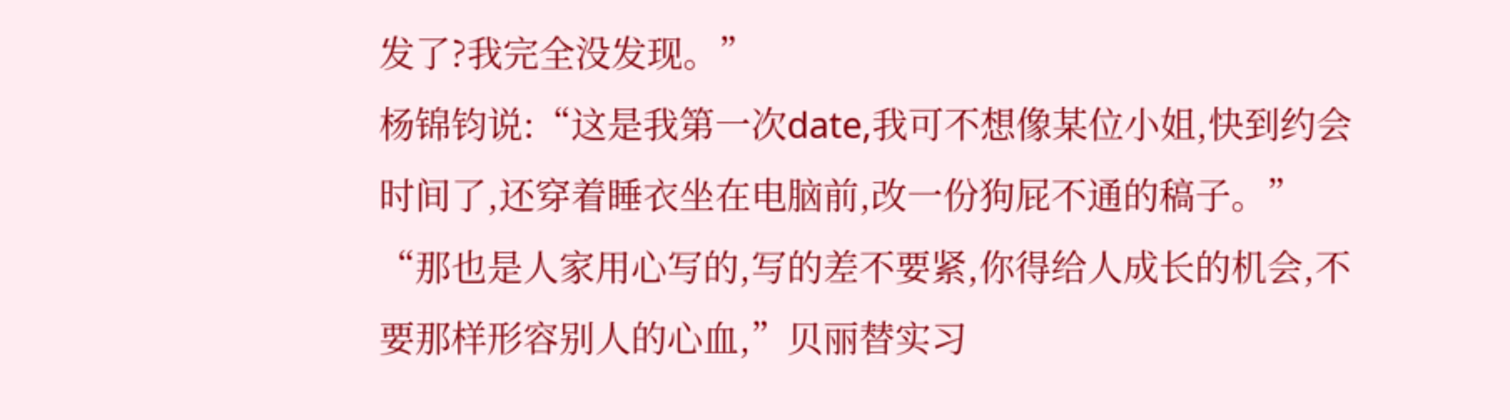发了?我完全没发现。”
杨锦钧说:“这是我第一次date,我可不想像某位小姐,快到约会时间了,还穿着睡衣坐在电脑前,改一份狗屁不通的稿子。”
“那也是人家用心写的,写的差不要紧,你得给人成长的机会,不要那样形容别人的心血,”贝丽替实习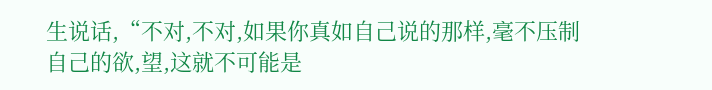生说话,“不对,不对,如果你真如自己说的那样,毫不压制自己的欲,望,这就不可能是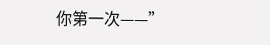你第一次——”